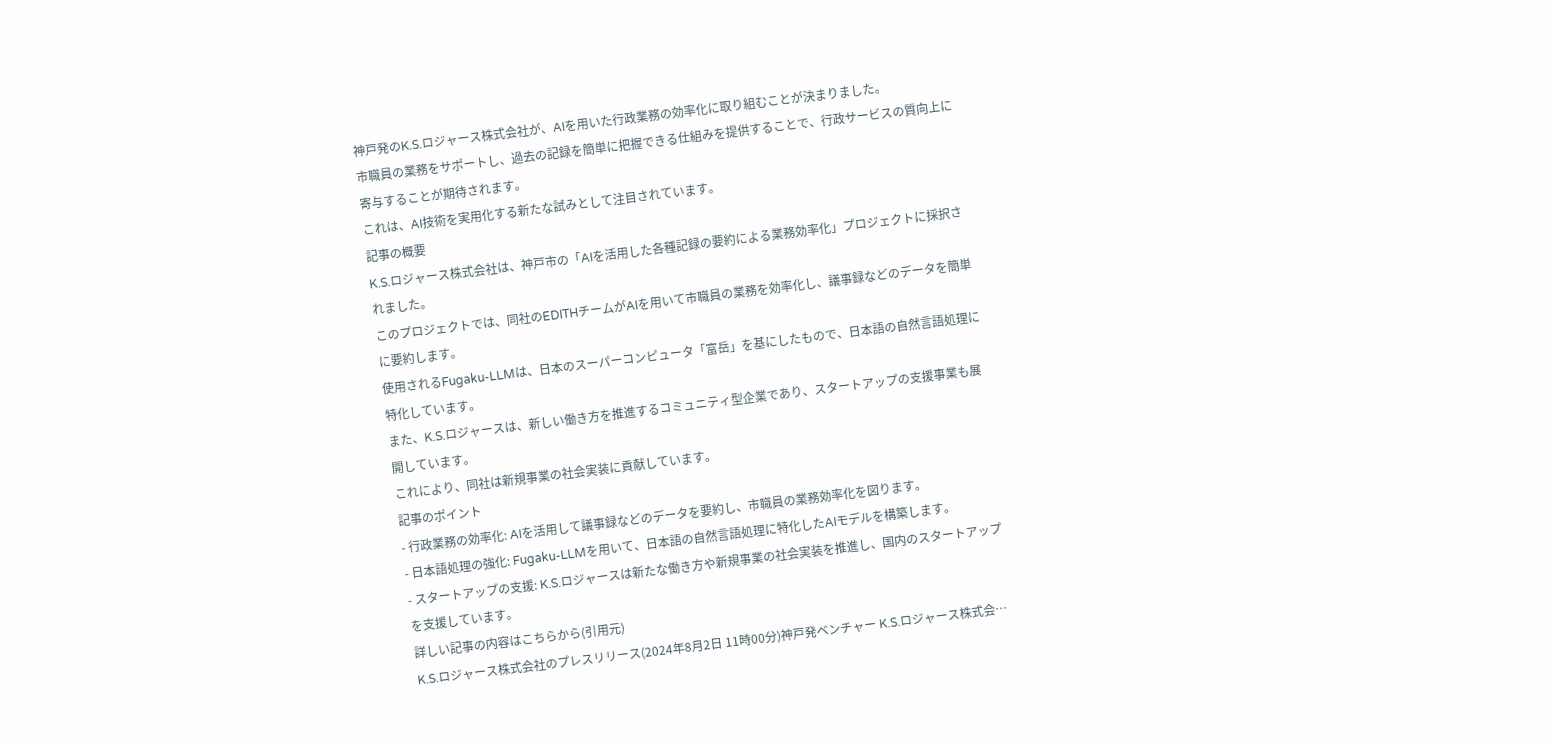神戸発のK.S.ロジャース株式会社が、AIを用いた行政業務の効率化に取り組むことが決まりました。
市職員の業務をサポートし、過去の記録を簡単に把握できる仕組みを提供することで、行政サービスの質向上に寄与することが期待されます。
これは、AI技術を実用化する新たな試みとして注目されています。
記事の概要
K.S.ロジャース株式会社は、神戸市の「AIを活用した各種記録の要約による業務効率化」プロジェクトに採択されました。
このプロジェクトでは、同社のEDITHチームがAIを用いて市職員の業務を効率化し、議事録などのデータを簡単に要約します。
使用されるFugaku-LLMは、日本のスーパーコンピュータ「富岳」を基にしたもので、日本語の自然言語処理に特化しています。
また、K.S.ロジャースは、新しい働き方を推進するコミュニティ型企業であり、スタートアップの支援事業も展開しています。
これにより、同社は新規事業の社会実装に貢献しています。
記事のポイント
- 行政業務の効率化: AIを活用して議事録などのデータを要約し、市職員の業務効率化を図ります。
- 日本語処理の強化: Fugaku-LLMを用いて、日本語の自然言語処理に特化したAIモデルを構築します。
- スタートアップの支援: K.S.ロジャースは新たな働き方や新規事業の社会実装を推進し、国内のスタートアップを支援しています。
詳しい記事の内容はこちらから(引用元)
K.S.ロジャース株式会社のプレスリリース(2024年8月2日 11時00分)神戸発ベンチャー K.S.ロジャース株式会…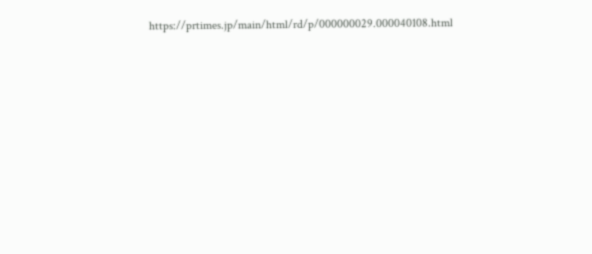https://prtimes.jp/main/html/rd/p/000000029.000040108.html